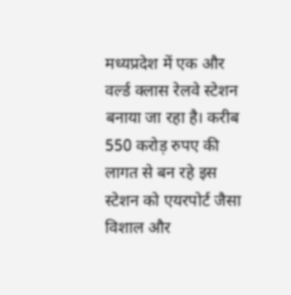मध्यप्रदेश में एक और वर्ल्ड क्लास रेलवे स्टेशन बनाया जा रहा है। करीब 550 करोड़ रुपए की लागत से बन रहे इस स्टेशन को एयरपोर्ट जैसा विशाल और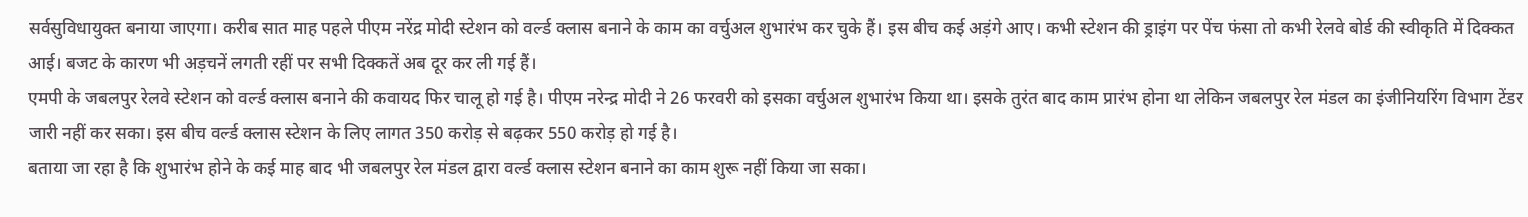सर्वसुविधायुक्त बनाया जाएगा। करीब सात माह पहले पीएम नरेंद्र मोदी स्टेशन को वर्ल्ड क्लास बनाने के काम का वर्चुअल शुभारंभ कर चुके हैं। इस बीच कई अड़ंगे आए। कभी स्टेशन की ड्राइंग पर पेंच फंसा तो कभी रेलवे बोर्ड की स्वीकृति में दिक्कत आई। बजट के कारण भी अड़चनें लगती रहीं पर सभी दिक्कतें अब दूर कर ली गई हैं।
एमपी के जबलपुर रेलवे स्टेशन को वर्ल्ड क्लास बनाने की कवायद फिर चालू हो गई है। पीएम नरेन्द्र मोदी ने 26 फरवरी को इसका वर्चुअल शुभारंभ किया था। इसके तुरंत बाद काम प्रारंभ होना था लेकिन जबलपुर रेल मंडल का इंजीनियरिंग विभाग टेंडर जारी नहीं कर सका। इस बीच वर्ल्ड क्लास स्टेशन के लिए लागत 350 करोड़ से बढ़कर 550 करोड़ हो गई है।
बताया जा रहा है कि शुभारंभ होने के कई माह बाद भी जबलपुर रेल मंडल द्वारा वर्ल्ड क्लास स्टेशन बनाने का काम शुरू नहीं किया जा सका।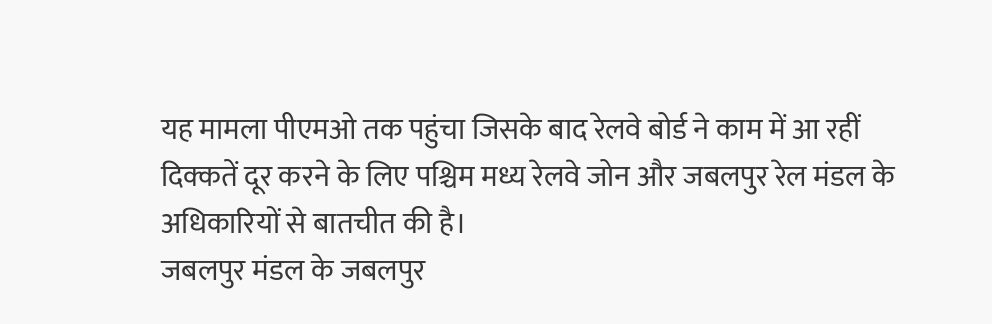यह मामला पीएमओ तक पहुंचा जिसके बाद रेलवे बोर्ड ने काम में आ रहीं दिक्कतें दूर करने के लिए पश्चिम मध्य रेलवे जोन और जबलपुर रेल मंडल के अधिकारियों से बातचीत की है।
जबलपुर मंडल के जबलपुर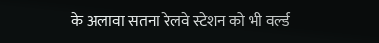के अलावा सतना रेलवे स्टेशन को भी वर्ल्ड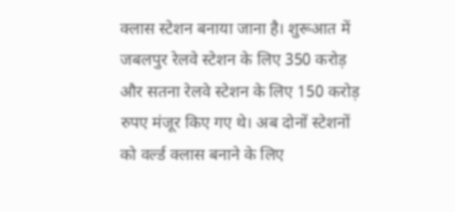क्लास स्टेशन बनाया जाना है। शुरूआत में जबलपुर रेलवे स्टेशन के लिए 350 करोड़ और सतना रेलवे स्टेशन के लिए 150 करोड़ रुपए मंजूर किए गए थे। अब दोनों स्टेशनों को वर्ल्ड क्लास बनाने के लिए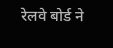रेलवे बोर्ड ने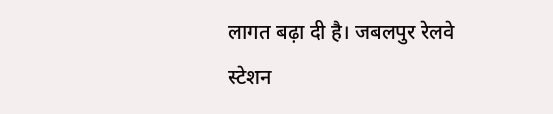लागत बढ़ा दी है। जबलपुर रेलवे स्टेशन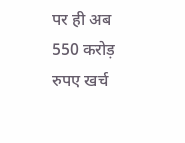पर ही अब 550 करोड़ रुपए खर्च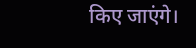किए जाएंगे।